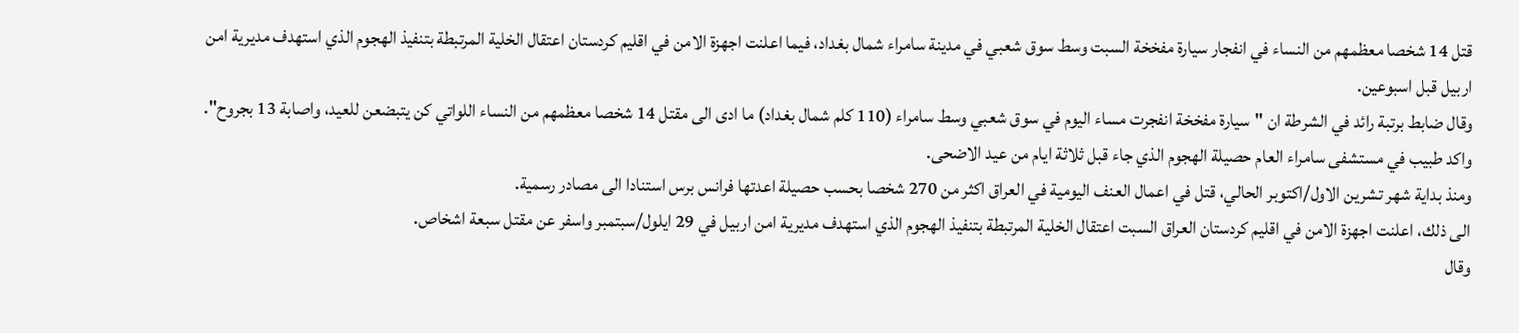قتل 14 شخصا معظمهم من النساء في انفجار سيارة مفخخة السبت وسط سوق شعبي في مدينة سامراء شمال بغداد، فيما اعلنت اجهزة الامن في اقليم كردستان اعتقال الخلية المرتبطة بتنفيذ الهجوم الذي استهدف مديرية امن اربيل قبل اسبوعين.
وقال ضابط برتبة رائد في الشرطة ان "سيارة مفخخة انفجرت مساء اليوم في سوق شعبي وسط سامراء (110 كلم شمال بغداد) ما ادى الى مقتل 14 شخصا معظمهم من النساء اللواتي كن يتبضعن للعيد، واصابة 13 بجروح".
واكد طبيب في مستشفى سامراء العام حصيلة الهجوم الذي جاء قبل ثلاثة ايام من عيد الاضحى.
ومنذ بداية شهر تشرين الاول/اكتوبر الحالي، قتل في اعمال العنف اليومية في العراق اكثر من 270 شخصا بحسب حصيلة اعدتها فرانس برس استنادا الى مصادر رسمية.
الى ذلك، اعلنت اجهزة الامن في اقليم كردستان العراق السبت اعتقال الخلية المرتبطة بتنفيذ الهجوم الذي استهدف مديرية امن اربيل في 29 ايلول/سبتمبر واسفر عن مقتل سبعة اشخاص.
وقال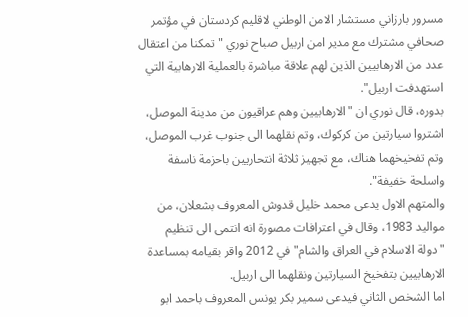مسرور بارزاني مستشار الامن الوطني لاقليم كردستان في مؤتمر صحافي مشترك مع مدير امن اربيل صباح نوري "تمكنا من اعتقال عدد من الارهابيين الذين لهم علاقة مباشرة بالعملية الارهابية التي استهدفت اربيل".
بدوره، قال نوري ان "الارهابيين وهم عراقيون من مدينة الموصل، اشتروا سيارتين من كركوك، وتم نقلهما الى جنوب غرب الموصل، وتم تفخيخهما هناك، مع تجهيز ثلاثة انتحاريين باحزمة ناسفة واسلحة خفيفة".
والمتهم الاول يدعى محمد خليل قدوش المعروف بشعلان، من مواليد 1983، وقال في اعترافات مصورة انه انتمى الى تنظيم "دولة الاسلام في العراق والشام" في 2012 واقر بقيامه بمساعدة الارهابيين بتفخيخ السيارتين ونقلهما الى اربيل.
اما الشخص الثاني فيدعى سمير بكر يونس المعروف باحمد ابو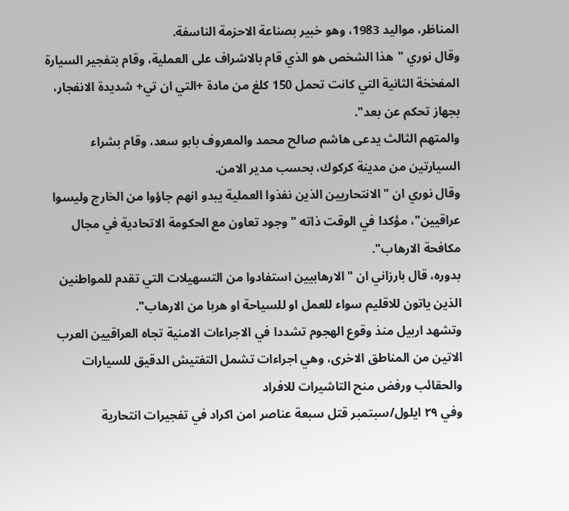المناظر، مواليد 1983، وهو خبير بصناعة الاحزمة الناسفة.
وقال نوري "هذا الشخص هو الذي قام بالاشراف على العملية، وقام بتفجير السيارة المفخخة الثانية التي كانت تحمل 150 كلغ من مادة +التي ان تي+ شديدة الانفجار، بجهاز تحكم عن بعد".
والمتهم الثالث يدعى هاشم صالح محمد والمعروف بابو سعد، وقام بشراء السيارتين من مدينة كركوك، بحسب مدير الامن.
وقال نوري ان "الانتحاريين الذين نفذوا العملية يبدو انهم جاؤوا من الخارج وليسوا عراقيين"، مؤكدا في الوقت ذاته "وجود تعاون مع الحكومة الاتحادية في مجال مكافحة الارهاب".
بدوره، قال بارزاني ان "الارهابيين استفادوا من التسهيلات التي تقدم للمواطنين الذين ياتون للاقليم سواء للعمل او للسياحة او هربا من الارهاب".
وتشهد اربيل منذ وقوع الهجوم تشددا في الاجراءات الامنية تجاه العراقيين العرب الاتين من المناطق الاخرى، وهي اجراءات تشمل التفتيش الدقيق للسيارات والحقائب ورفض منح التاشيرات للافراد
وفي ٢٩ ايلول/سبتمبر قتل سبعة عناصر امن اكراد في تفجيرات انتحارية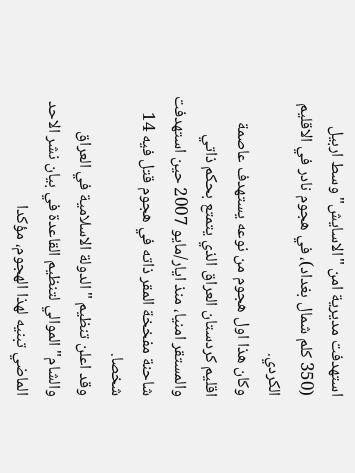استهدفت مديرية امن "الاسايش" وسط اربيل (350 كلم شمال بغداد)، في هجوم نادر في الاقليم الكردي.
وكان هذا اول هجوم من نوعه يستهدف عاصمة اقليم كردستان العراق الذي يتمتع بحكم ذاتي والمستقر امنيا، منذ ايار/مايو 2007 حين استهدفت شاحنة مفخخة المقر ذاته في هجوم قتل فيه 14 شخصا.
وقد اعلن تنظيم "الدولة الاسلامية في العراق والشام" الموالي لتنظيم القاعدة في بيان نشر الاحد الماضي تبنيه لهذا الهجوم، مؤكدا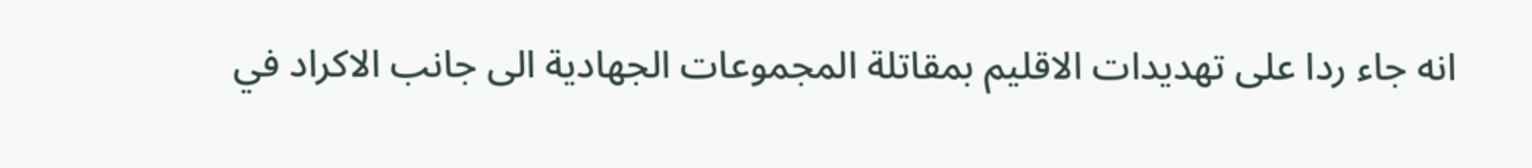انه جاء ردا على تهديدات الاقليم بمقاتلة المجموعات الجهادية الى جانب الاكراد في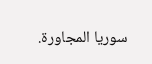سوريا المجاورة.